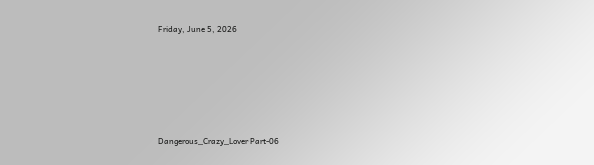Friday, June 5, 2026







Dangerous_Crazy_Lover Part-06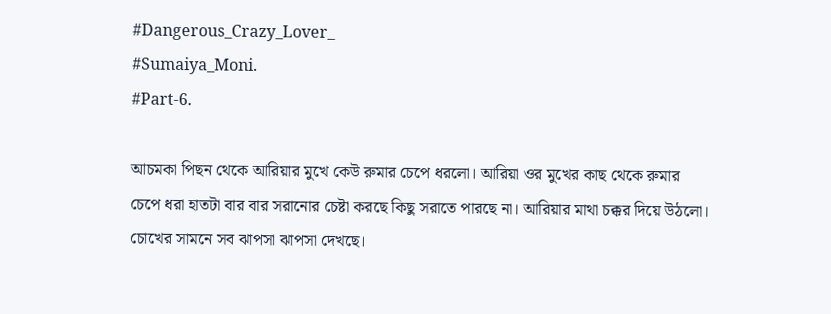#Dangerous_Crazy_Lover_
#Sumaiya_Moni.
#Part-6.

আচমকা পিছন থেকে আরিয়ার মুখে কেউ রুমার চেপে ধরলো। আরিয়া ওর মুখের কাছ থেকে রুমার চেপে ধরা হাতটা বার বার সরানোর চেষ্টা করছে কিছু সরাতে পারছে না। আরিয়ার মাথা চক্কর দিয়ে উঠলো। চোখের সামনে সব ঝাপসা ঝাপসা দেখছে।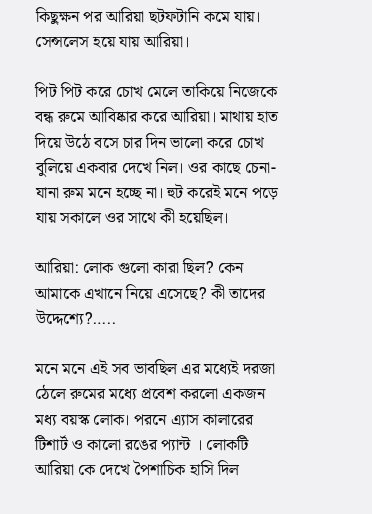কিছুক্ষন পর আরিয়া ছটফটানি কমে যায়। সেন্সলেস হয়ে যায় আরিয়া।

পিট পিট করে চোখ মেলে তাকিয়ে‌ নিজেকে বন্ধ রুমে আবিষ্কার করে আরিয়া। মাথায় হাত দিয়ে উঠে বসে চার দিন ভালো করে চোখ বুলিয়ে একবার দেখে নিল। ওর কাছে চেনা-যানা রুম মনে হচ্ছে না। হুট করেই মনে পড়ে যায় সকালে ওর সাথে কী হয়েছিল।

আরিয়া: লোক গুলো কারা ছিল? কেন আমাকে এখানে নিয়ে এসেছে? কী তাদের উদ্দেশ্যে?…..

মনে মনে এই সব ভাবছিল এর মধ্যেই দরজা ঠেলে রুমের মধ্যে প্রবেশ করলো একজন মধ্য বয়স্ক লোক। পরনে এ্যাস কালারের টিশার্ট ও কালো রঙের প্যান্ট । লোকটি আরিয়া কে দেখে পৈশাচিক হাসি দিল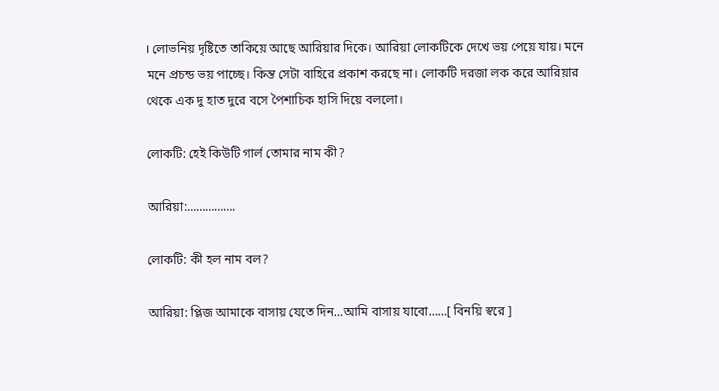। লোভনিয় দৃষ্টিতে তাকিয়ে আছে আরিয়ার দিকে। আরিয়া লোকটিকে দেখে ভয় পেয়ে যায়। মনে মনে প্রচন্ড ভয় পাচ্ছে। কিন্ত সেটা বাহিরে প্রকাশ করছে না। লোকটি দরজা লক করে আরিয়ার থেকে এক দু হাত দুরে বসে পৈশাচিক হাসি দিয়ে বললো।

লোকটি: হেই কিউটি গার্ল তোমার নাম কী?

আরিয়া:…………….

লোকটি: কী হল নাম বল?

আরিয়া: প্লিজ আমাকে বাসায় যেতে দিন…আমি‌ বাসায় যাবো……[ বিনয়ি স্বরে ]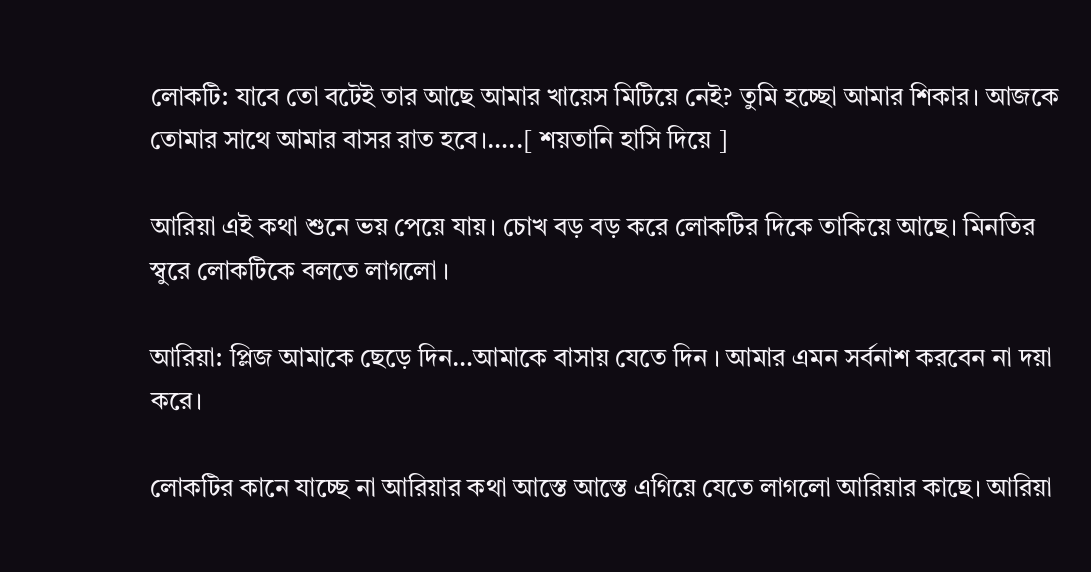লোকটি: যাবে তো বটেই তার আছে আমার খায়েস মিটিয়ে নেই? তুমি হচ্ছো আমার শিকার। আজকে তোমার সাথে আমার বাসর রাত হবে।…..[ শয়তানি হাসি দিয়ে ]

আরিয়া এই কথা শুনে ভয় পেয়ে যায়। চোখ বড় বড় করে লোকটির দিকে তাকিয়ে আছে। মিনতির স্বুরে লোকটিকে বলতে লাগলো ।

আরিয়া: প্লিজ আমাকে ছেড়ে দিন…আমাকে বাসায় যেতে দিন । আমার এমন সর্বনাশ করবেন না দয়া করে।

লোকটির কানে যাচ্ছে না আরিয়ার কথা আস্তে আস্তে এগিয়ে যেতে লাগলো আরিয়ার কাছে। আরিয়া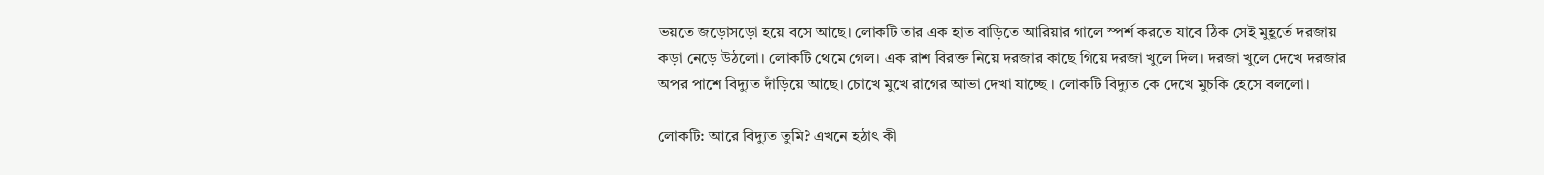ভয়তে জড়োসড়ো হয়ে বসে আছে। লোকটি তার এক হাত বাড়িতে আরিয়ার গালে স্পর্শ করতে যাবে ঠিক সেই মুহূর্তে দরজায় কড়া নেড়ে উঠলো। লোকটি থেমে গেল। এক রাশ বিরক্ত নিয়ে দরজার কাছে গিয়ে দরজা খুলে দিল। দরজা খুলে দেখে দরজার অপর পাশে বিদ্যুত দাঁড়িয়ে আছে। চোখে মুখে রাগের আভা দেখা যাচ্ছে । লোকটি বিদ্যুত কে দেখে মুচকি হেসে বললো।

লোকটি: আরে বিদ্যুত তুমি? এখনে হঠাৎ কী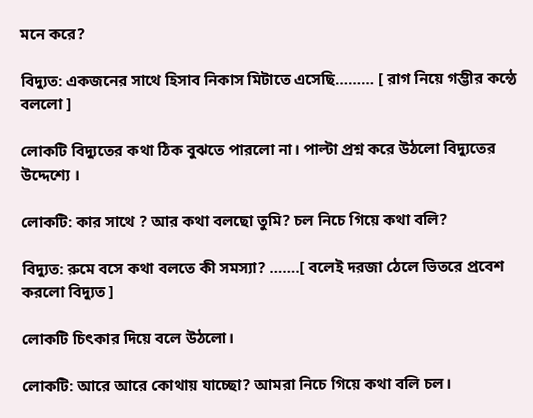মনে করে?

বিদ্যুত: একজনের সাথে হিসাব নিকাস মিটাতে এসেছি……… [ রাগ নিয়ে গম্ভীর কন্ঠে বললো ]

লোকটি বিদ্যুতের কথা ঠিক বুঝতে পারলো না। পাল্টা প্রশ্ন করে উঠলো বিদ্যুতের উদ্দেশ্যে ।

লোকটি: কার সাথে ? আর কথা বলছো তুমি? চল নিচে গিয়ে কথা বলি?

বিদ্যুত: রুমে বসে কথা বলতে কী সমস্যা? …….[ বলেই দরজা ঠেলে ভিতরে প্রবেশ করলো বিদ্যুত ]

লোকটি চিৎকার দিয়ে বলে উঠলো।

লোকটি: আরে আরে কোথায় যাচ্ছো? আমরা নিচে গিয়ে কথা বলি চল।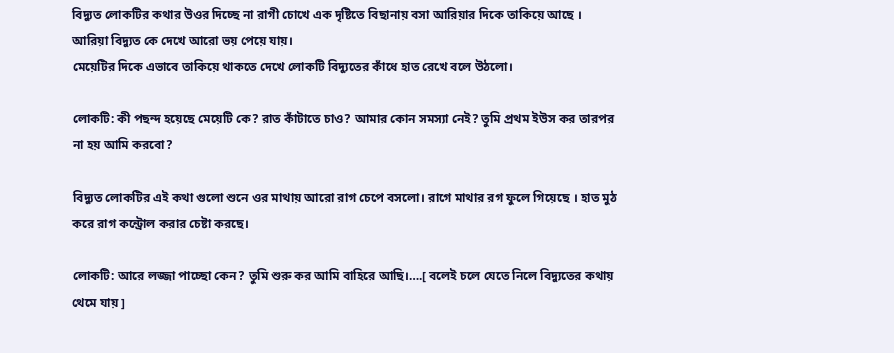বিদ্যুত লোকটির কথার উওর দিচ্ছে না‌ রাগী চোখে এক দৃষ্টিতে বিছানায় বসা আরিয়ার দিকে তাকিয়ে আছে । আরিয়া বিদ্যুত কে দেখে আরো ভয় পেয়ে যায়।
মেয়েটির দিকে এভাবে তাকিয়ে থাকতে দেখে লোকটি বিদ্যুতের কাঁধে হাত রেখে বলে উঠলো।

লোকটি: কী পছন্দ হয়েছে মেয়েটি কে? রাত কাঁটাতে চাও? আমার কোন সমস্যা নেই? তুমি প্রথম ইউস কর তারপর না হয় আমি করবো?

বিদ্যুত লোকটির এই কথা গুলো শুনে ওর মাথায় আরো রাগ চেপে বসলো। রাগে মাথার রগ ফুলে গিয়েছে । হাত মুঠ করে রাগ কন্ট্রোল করার চেষ্টা করছে।

লোকটি: আরে লজ্জা পাচ্ছো কেন? তুমি শুরু কর আমি বাহিরে আছি।….[ বলেই চলে যেতে নিলে বিদ্যুতের কথায় থেমে যায় ]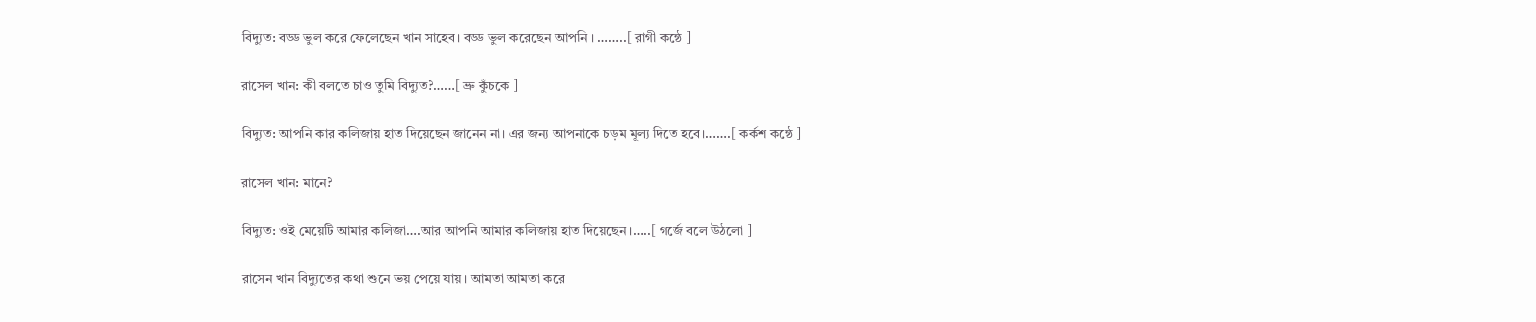বিদ্যুত: বড্ড ভুল করে ফেলেছেন খান সাহেব। বড্ড ভুল করেছেন আপনি । ……..[ রাগী কন্ঠে ]

রাসেল‌ খান: কী বলতে চাও তুমি বিদ্যুত?……[ ভ্রু কুঁচকে ]

বিদ্যুত: আপনি কার কলিজায় হাত দিয়েছেন জানেন না। এর জন্য আপনাকে চড়ম মূল্য দিতে হবে।…….[ কর্কশ কন্ঠে ]

রাসেল খান: মানে?

বিদ্যুত: ওই মেয়েটি আমার কলিজা….আর আপনি আমার কলিজায় হাত দিয়েছেন।…..[ গর্জে বলে উঠলো ]

রাসেন খান বিদ্যুতের কথা শুনে ভয় পেয়ে যায়। আমতা আমতা করে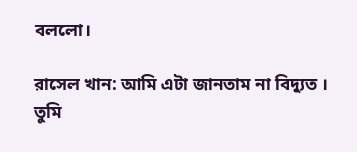বললো।

রাসেল খান: আমি এটা জানতাম না বিদ্যুত । তুমি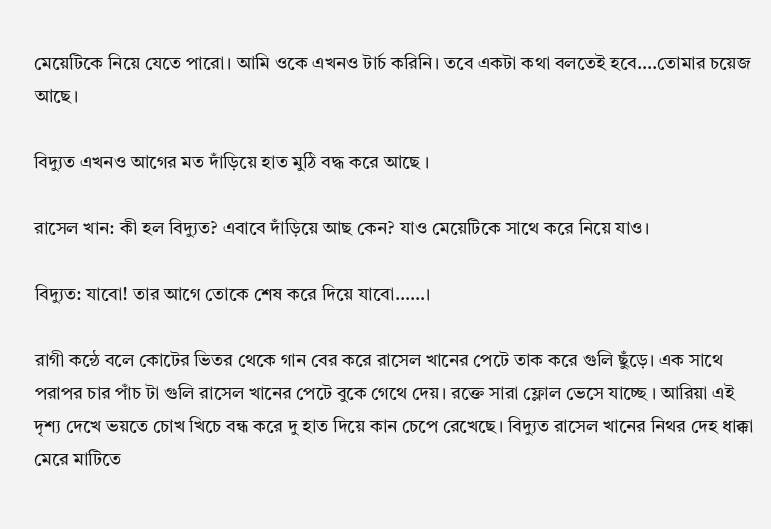মেয়েটিকে নিয়ে যেতে পারো। আমি ওকে এখনও টার্চ করিনি। তবে একটা কথা বলতেই হবে….তোমার চয়েজ আছে।

বিদ্যুত এখনও আগের মত দাঁড়িয়ে হাত মুঠি বদ্ধ করে আছে ।

রাসেল খান: কী হল বিদ্যুত? এবাবে দাঁড়িয়ে আছ কেন? যাও মেয়েটিকে সাথে করে নিয়ে যাও।

বিদ্যুত: যাবো! তার আগে তোকে শেষ করে দিয়ে যাবো……।

রাগী কন্ঠে বলে কোটের ভিতর থেকে গান বের করে রাসেল খানের পেটে তাক করে গুলি ছুঁড়ে। এক সাথে পরাপর চার পাঁচ টা গুলি রাসেল খানের পেটে বুকে গেথে দেয়। রক্তে সারা ফ্লোল ভেসে যাচ্ছে । আরিয়া এই দৃশ্য দেখে ভয়তে চোখ খিচে বন্ধ করে দু হাত দিয়ে কান চেপে রেখেছে। বিদ্যুত রাসেল খানের নিথর দেহ ধাক্কা মেরে মাটিতে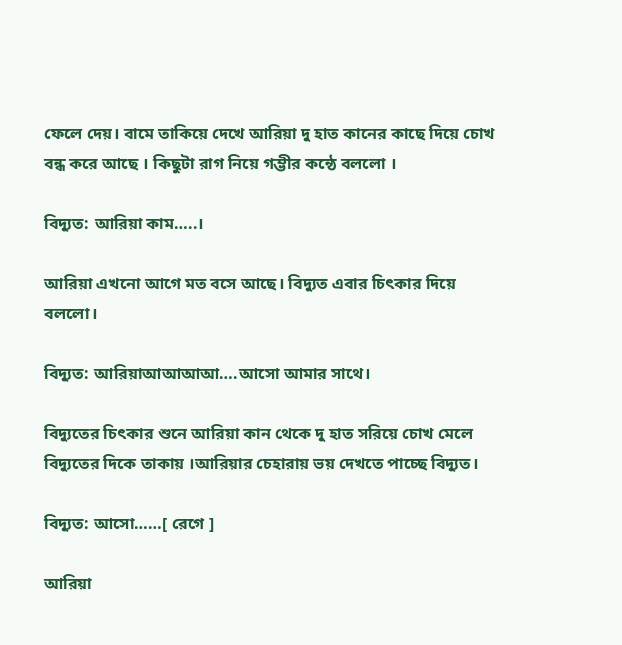ফেলে দেয়। বামে তাকিয়ে দেখে আরিয়া দু হাত কানের কাছে দিয়ে চোখ বন্ধ করে আছে । কিছুটা রাগ নিয়ে গম্ভীর কন্ঠে বললো ।

বিদ্যুত: আরিয়া কাম…..।

আরিয়া এখনো আগে মত বসে আছে। বিদ্যুত এবার ‌চিৎকার দিয়ে বললো।

বিদ্যুত: আরিয়াআআআআ….আসো আমার সাথে।

বিদ্যুতের চিৎকার শুনে আরিয়া কান থেকে দু হাত সরিয়ে চোখ মেলে বিদ্যুতের দিকে তাকায় ।আরিয়ার চেহারায় ভয় দেখতে পাচ্ছে বিদ্যুত।

বিদ্যুত: আসো……[ রেগে ]

আরিয়া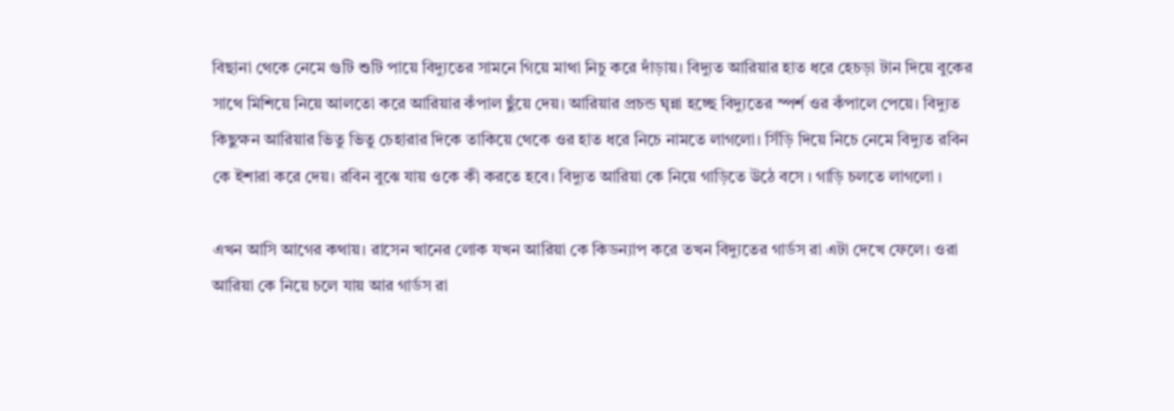বিছানা থেকে নেমে গুটি শুটি পায়ে বিদ্যুতের সামনে গিয়ে মাথা নিচু করে দাঁড়ায়। বিদ্যুত আরিয়ার হাত ধরে হেচড়া টান দিয়ে বুকের সাথে মিশিয়ে নিয়ে আলতো করে আরিয়ার কঁপাল ছুঁয়ে দেয়। আরিয়ার প্রচন্ড ঘৃন্না হচ্ছে বিদ্যুতের স্পর্শ ওর কঁপালে পেয়ে। বিদ্যুত কিছুক্ষন আরিয়ার ভিতু ভিতু চেহারার দিকে তাকিয়ে থেকে ওর হাত ধরে নিচে নামতে লাগলো। সিঁড়ি দিয়ে নিচে নেমে বিদ্যুত রবিন কে ইশারা করে দেয়। রবিন বুঝে যায়‌ ওকে কী করতে হবে। বিদ্যুত আরিয়া কে নিয়ে‌ গাড়িতে উঠে বসে । গাড়ি চলতে লাগলো ।

এখন আসি আগের কথায়। রাসেন খানের লোক যখন আরিয়া কে কিডন্যাপ করে তখন বিদ্যুতের গার্ডস রা এটা দেখে ফেলে। ওরা আরিয়া কে নিয়ে‌ চলে যায় আর গার্ডস রা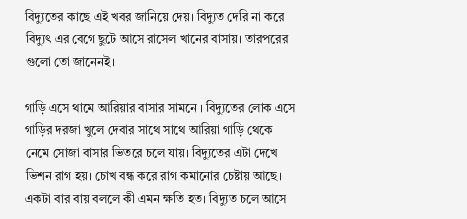বিদ্যুতের কাছে এই খবর‌ জানিয়ে দেয়। বিদ্যুত দেরি না করে বিদ্যুৎ এর বেগে ছুটে আসে রাসেল খানের বাসায়। তারপরের গুলো তো জানেনই।

গাড়ি এসে থামে আরিয়ার বাসার সামনে । বিদ্যুতের লোক এসে গাড়ির দরজা খুলে দেবার সাথে সাথে আরিয়া গাড়ি থেকে নেমে সোজা বাসার ভিতরে চলে যায়। বিদ্যুতের এটা দেখে ভিশন রাগ হয়। চোখ বন্ধ করে রাগ কমানোর চেষ্টায় আছে। একটা বার বায় বললে কী এমন ক্ষতি হত। বিদ্যুত চলে আসে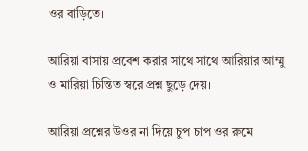ওর বাড়িতে।

আরিয়া বাসায় প্রবেশ করার সাথে সাথে আরিয়ার আম্মু ও মারিয়া চিন্তিত স্বরে প্রশ্ন ছুড়ে দেয়।

আরিয়া প্রশ্নের উওর না দিয়ে চুপ চাপ ওর রুমে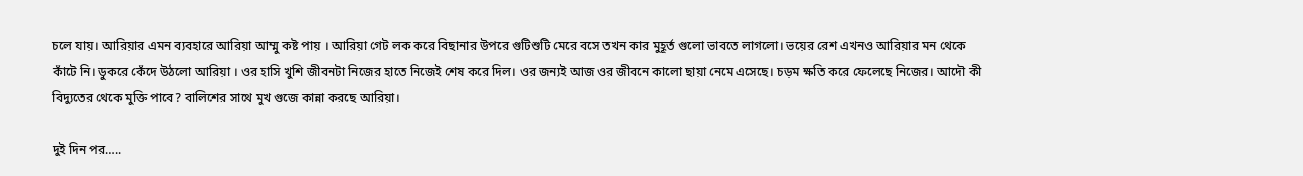চলে যায়। আরিয়ার এমন ব্যবহারে আরিয়া আম্মু কষ্ট পায় । আরিয়া গেট লক করে বিছানার উপরে গুটিশুটি মেরে বসে তখন কার মুহূর্ত গুলো ভাবতে লাগলো। ভয়ের রেশ এখনও আরিয়ার মন থেকে কাঁটে নি। ডুকরে কেঁদে উঠলো আরিয়া । ওর হাসি খুশি জীবনটা নিজের হাতে নিজেই শেষ করে দিল। ওর জন্যই আজ ওর জীবনে কালো ছায়া নেমে এসেছে। চড়ম ক্ষতি করে ফেলেছে নিজের। আদৌ কী বিদ্যুতের থেকে মুক্তি পাবে? বালিশের সাথে মুখ গুজে কান্না করছে আরিয়া।

দুই দিন পর…..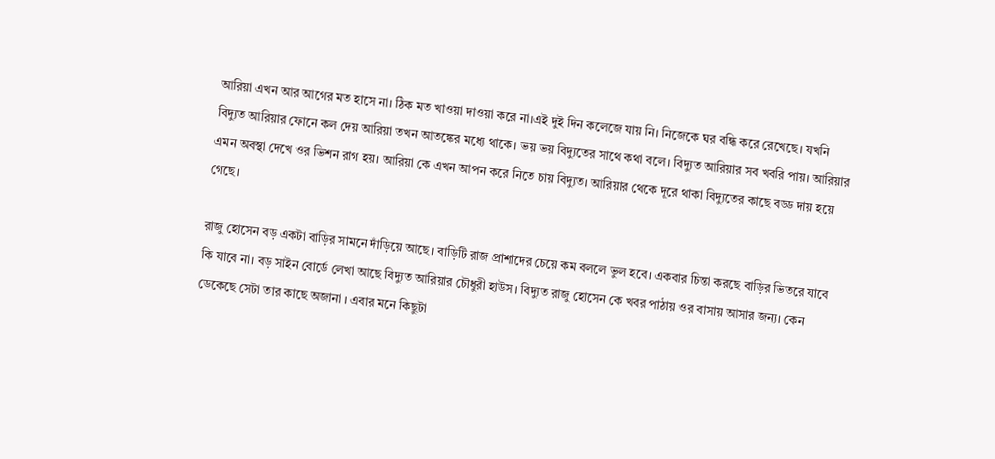আরিয়া এখন আর আগের মত হাসে না। ঠিক মত খাওয়া দাওয়া করে না।এই দুই দিন কলেজে যায় নি। নিজেকে ঘর বন্ধি করে রেখেছে। যখনি বিদ্যুত আরিয়ার ফোনে কল দেয় আরিয়া তখন আতঙ্কের মধ্যে থাকে। ভয় ভয় বিদ্যুতের সাথে কথা বলে। বিদ্যুত আরিয়ার সব খবরি পায়। আরিয়ার এমন অবস্থা দেখে ওর ভিশন রাগ হয়। আরিয়া কে এখন আপন করে নিতে চায় বিদ্যুত। আরিয়ার থেকে দূরে থাকা বিদ্যুতের কাছে বড্ড দায় হয়ে গেছে।

রাজু হোসেন বড় একটা বাড়ির সামনে দাঁড়িয়ে আছে। বাড়িটি রাজ প্রাশাদের চেয়ে কম বললে ভুল হবে। একবার চিন্তা করছে বাড়ির ভিতরে যাবে কি যাবে না। বড় সাইন বোর্ডে লেখা আছে বিদ্যুত আরিয়ার চৌধুরী হাউস। বিদ্যুত রাজু হোসেন কে খবর পাঠায় ওর বাসায় আসার জন্য। কেন ডেকেছে সেটা তার কাছে অজানা । এবার মনে কিছুটা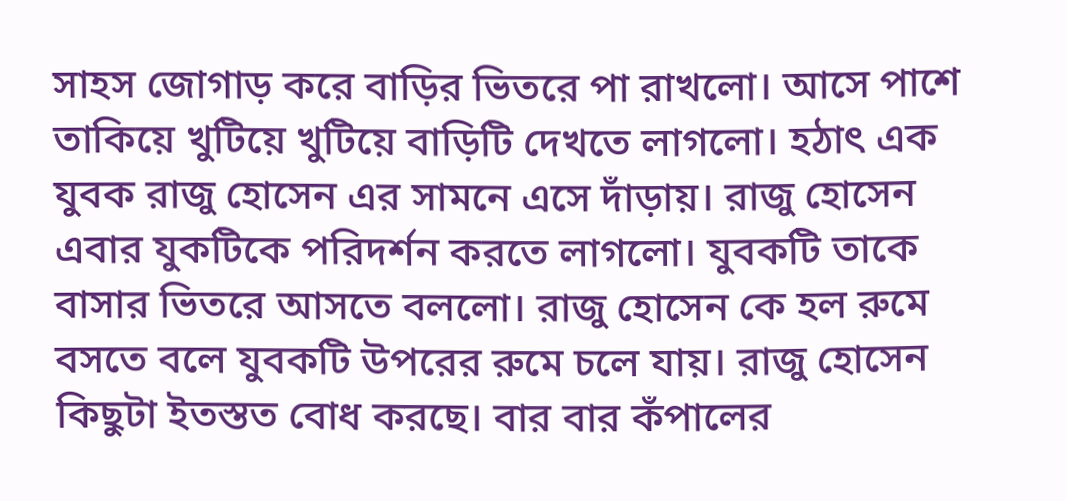সাহস জোগাড় করে বাড়ির ভিতরে পা রাখলো। আসে পাশে তাকিয়ে খুটিয়ে খুটিয়ে বাড়িটি দেখতে লাগলো। হঠাৎ এক যুবক রাজু হোসেন এর সামনে এসে দাঁড়ায়। রাজু হোসেন এবার যুকটিকে পরিদর্শন করতে লাগলো। যুবকটি তাকে বাসার ভিতরে আসতে বললো। রাজু হোসেন কে হল রুমে বসতে বলে যুবকটি উপরের রুমে চলে যায়। রাজু হোসেন কিছুটা ইতস্তত বোধ করছে। বার বার কঁপালের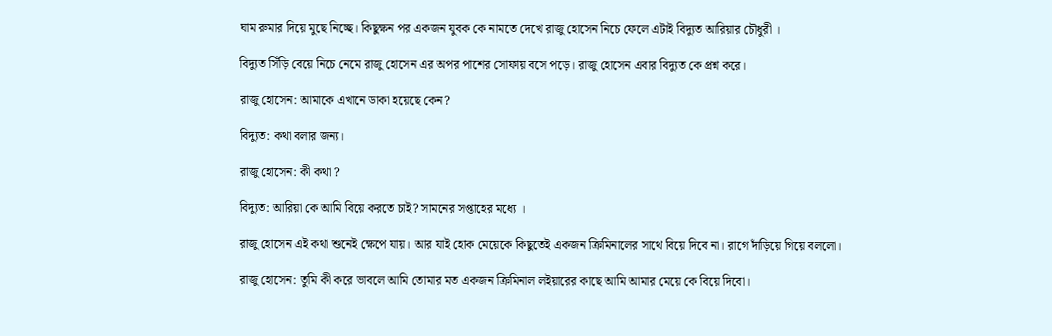ঘাম রুমার দিয়ে মুছে নিচ্ছে। কিছুক্ষন পর একজন যুবক কে নামতে দেখে রাজু হোসেন নিচে ফেলে এটাই বিদ্যুত আরিয়ার চৌধুরী ।

বিদ্যুত সিঁড়ি বেয়ে নিচে নেমে রাজু হোসেন এর অপর পাশের সোফায় বসে পড়ে। রাজু হোসেন এবার বিদ্যুত কে প্রশ্ন করে।

রাজু হোসেন: আমাকে এখানে ডাকা হয়েছে কেন?

বিদ্যুত: কথা বলার জন্য।

রাজু হোসেন: কী কথা ?

বিদ্যুত: আরিয়া কে আমি বিয়ে করতে চাই? সামনের সপ্তাহের মধ্যে ।

রাজু হোসেন এই কথা শুনেই ক্ষেপে যায়। আর যাই হোক মেয়েকে কিছুতেই একজন ক্রিমিনালের সাথে বিয়ে দিবে না। রাগে দাঁড়িয়ে গিয়ে বললো।

রাজু হোসেন: তুমি কী করে ভাবলে আমি তোমার মত একজন ক্রিমিনাল লইয়ারের কাছে আমি আমার মেয়ে কে বিয়ে দিবো।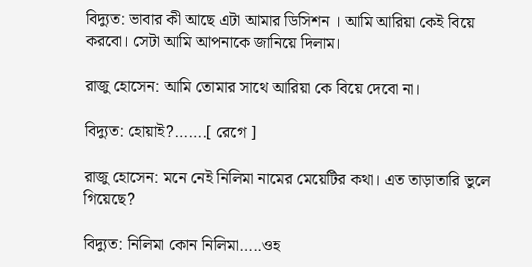বিদ্যুত: ভাবার কী আছে এটা আমার ডিসিশন । আমি আরিয়া কেই বিয়ে করবো। সেটা আমি আপনাকে জানিয়ে দিলাম।

রাজু হোসেন: আমি তোমার সাথে আরিয়া কে বিয়ে দেবো না।

বিদ্যুত: হোয়াই?…….[ রেগে ]

রাজু হোসেন: মনে নেই নিলিমা নামের মেয়েটির কথা। এত তাড়াতারি ভুলে গিয়েছে?

বিদ্যুত: নিলিমা কোন নিলিমা…..ওহ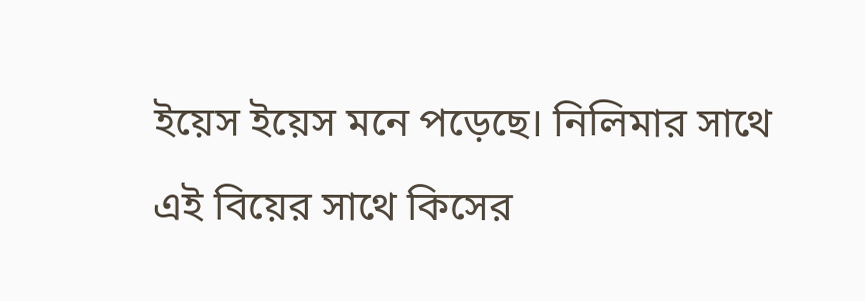ইয়েস ইয়েস মনে পড়েছে। নিলিমার সাথে এই বিয়ের সাথে কিসের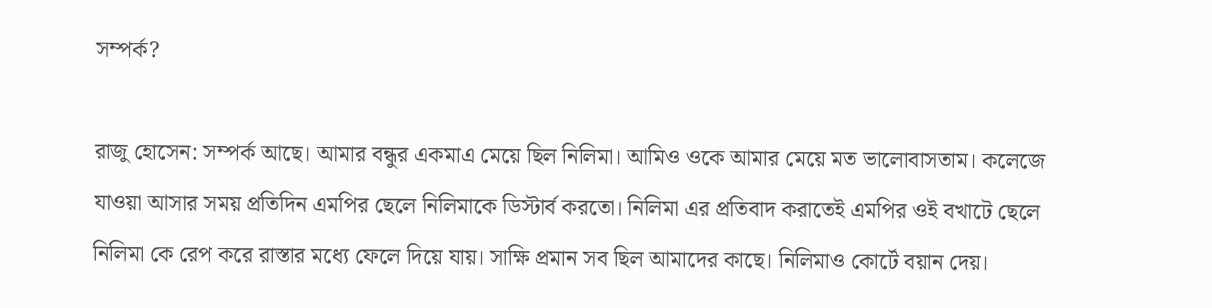সম্পর্ক?

রাজু হোসেন: সম্পর্ক আছে। আমার বন্ধুর একমাএ মেয়ে ছিল নিলিমা। আমিও ওকে আমার মেয়ে মত ভালোবাসতাম। কলেজে যাওয়া আসার সময় প্রতিদিন এমপির ছেলে নিলিমাকে ডিস্টার্ব করতো। নিলিমা এর প্রতিবাদ করাতেই এমপির ওই বখাটে ছেলে নিলিমা কে রেপ করে রাস্তার মধ্যে ফেলে দিয়ে যায়। সাক্ষি প্রমান সব ছিল আমাদের কাছে। নিলিমাও কোর্টে বয়ান দেয়।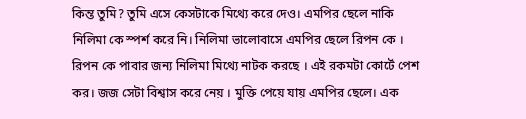কিন্ত তুমি? তুমি এসে কেসটাকে মিথ্যে করে দেও। এমপির ছেলে নাকি নিলিমা কে স্পর্শ করে নি। নিলিমা ভালোবাসে এমপির ছেলে রিপন কে । রিপন কে পাবার জন্য নিলিমা মিথ্যে নাটক করছে । এই রকমটা কোর্টে পেশ কর। জজ সেটা বিশ্বাস করে নেয় । মুক্তি পেয়ে যায় এমপির ছেলে। এক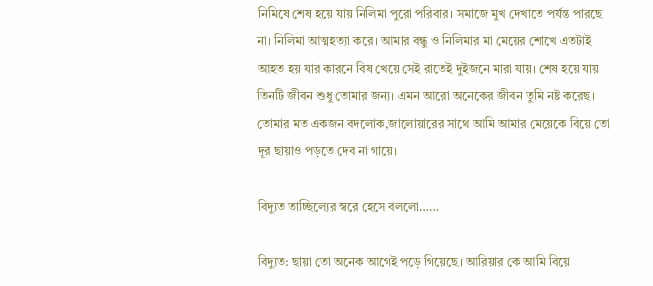নিমিষে শেষ হয়ে যায় নিলিমা পুরো পরিবার। সমাজে মুখ দেখাতে পর্যন্ত পারছে না। নিলিমা আত্মহত্যা করে। আমার বন্ধু ও নিলিমার মা মেয়ের শোখে এতটাই আহত হয় যার কারনে বিষ খেয়ে সেই রাতেই দুইজনে মারা যায়। শেষ হয়ে যায় তিনটি জীবন শুধু তোমার জন্য। এমন আরো অনেকের জীবন তুমি নষ্ট করেছ। তোমার মত একজন বদলোক,জালোয়ারের সাথে আমি আমার মেয়েকে বিয়ে তো দূর ছায়াও পড়তে দেব না গায়ে।

বিদ্যুত তাচ্ছিল্যের স্বরে হেসে বললো……

বিদ্যুত: ছায়া তো অনেক আগেই পড়ে গিয়েছে। আরিয়ার কে আমি বিয়ে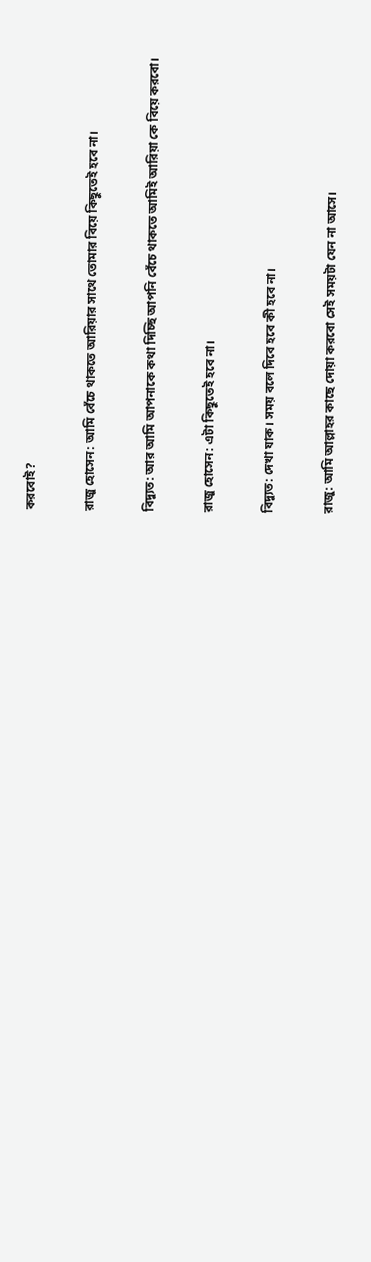করবোই?

রাজু হোসেন: আমি বেঁচে থাকতে আরিয়ার সাথে তোমার বিয়ে কিছুতেই হবে না।

বিদ্যুত: আর আমি আপনাকে কথা দিচ্ছি আপনি বেঁচে থাকতে আমিই আরিয়া কে বিয়ে করবো।

রাজু হোসেন: এটা কিছুতেই হবে না।

বিদ্যুত: দেখা যাক। সময় বলে দিবে হবে কী হবে না।

রাজু: আমি আল্লাহর কাছে দোয়া করবো সেই সময়টা যেন না আসে।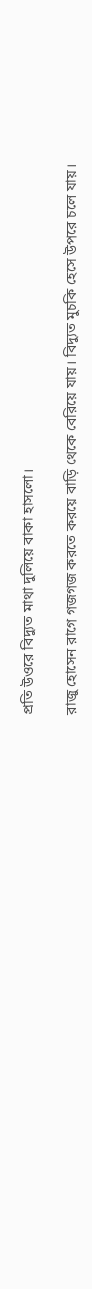প্রতি উওরে বিদ্যুত মাথা দুলিয়ে বাকা হাসলো।

রাজু হোসেন রাগে গজগজ করতে ‌করয়ে বাড়ি থেকে‌ বেরিয়ে যায়। বিদ্যুত মুচকি হেসে উপরে চলে যায়।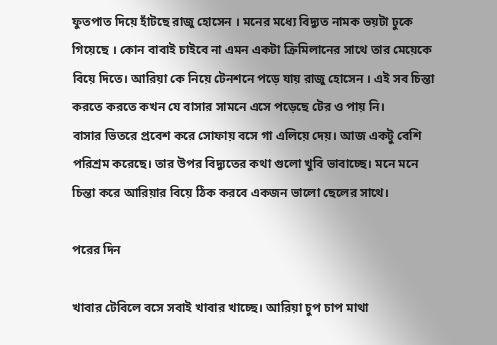ফুতপাত দিয়ে হাঁটছে রাজু হোসেন । মনের মধ্যে বিদ্যুত নামক ভয়টা ঢুকে গিয়েছে । কোন বাবাই চাইবে না এমন একটা ক্রিমিলানের সাথে তার মেয়েকে বিয়ে দিতে। আরিয়া কে নিয়ে টেনশনে পড়ে যায় রাজু হোসেন । এই সব চিন্তা করতে করতে কখন যে বাসার সামনে এসে পড়েছে টের ও পায় নি।
বাসার ভিতরে প্রবেশ করে সোফায় বসে গা এলিয়ে দেয়। আজ একটু বেশি পরিশ্রম করেছে। তার উপর বিদ্যুতের কথা গুলো খুবি ভাবাচ্ছে। মনে মনে চিন্তা করে আরিয়ার বিয়ে ঠিক করবে একজন ভালো ছেলের সাথে।

পরের দিন

খাবার টেবিলে বসে সবাই খাবার খাচ্ছে। আরিয়া চুপ চাপ মাথা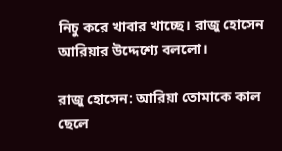নিচু করে খাবার খাচ্ছে। রাজু হোসেন আরিয়ার উদ্দেশ্যে বললো।

রাজু হোসেন: আরিয়া তোমাকে কাল ছেলে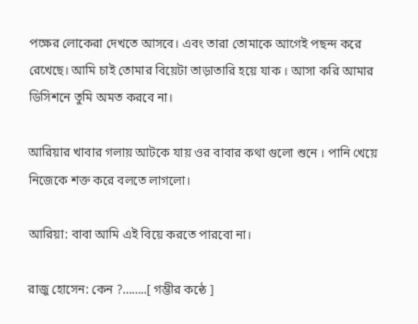পক্ষের লোকেরা দেখতে আসবে। এবং তারা তোমাকে আগেই পছন্দ করে রেখেছে। আমি চাই তোমার বিয়েটা তাড়াতারি হয়ে যাক । আসা করি আমার ডিসিশনে তুমি অমত করবে না।

আরিয়ার খাবার গলায় আটকে যায় ওর বাবার কথা গুলো শুনে । পানি খেয়ে নিজেকে শক্ত করে বলতে লাগলো।

আরিয়া: বাবা আমি এই বিয়ে করতে পারবো না।

রাজু হোসেন: কেন ?……..[ গম্ভীর কন্ঠে ]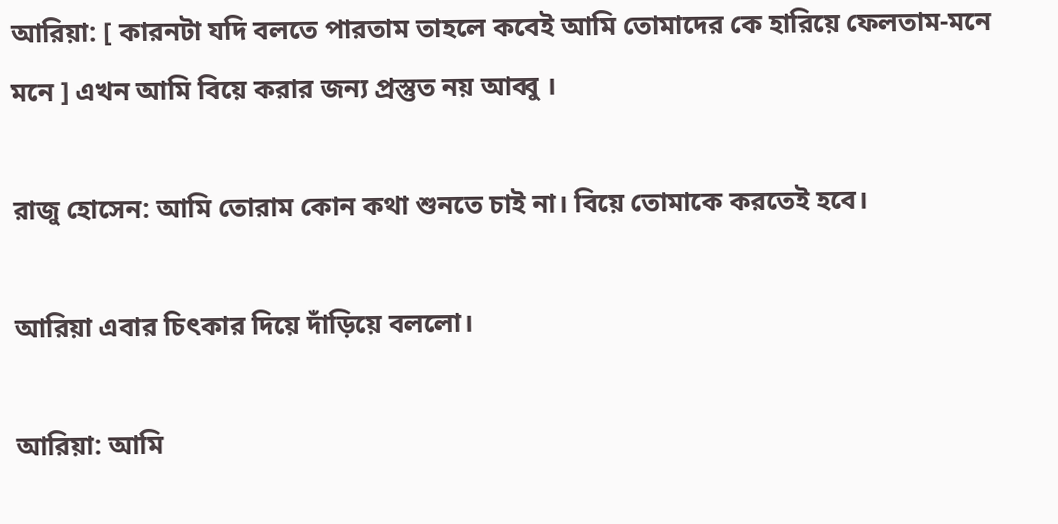আরিয়া: [ কারনটা যদি বলতে পারতাম তাহলে কবেই আমি তোমাদের কে হারিয়ে ফেলতাম-মনে মনে ] এখন আমি বিয়ে করার জন্য প্রস্তুত নয় আব্বু ।

রাজু হোসেন: আমি তোরাম কোন কথা শুনতে চাই না। বিয়ে তোমাকে করতেই হবে।

আরিয়া এবার চিৎকার দিয়ে দাঁড়িয়ে বললো।

আরিয়া: আমি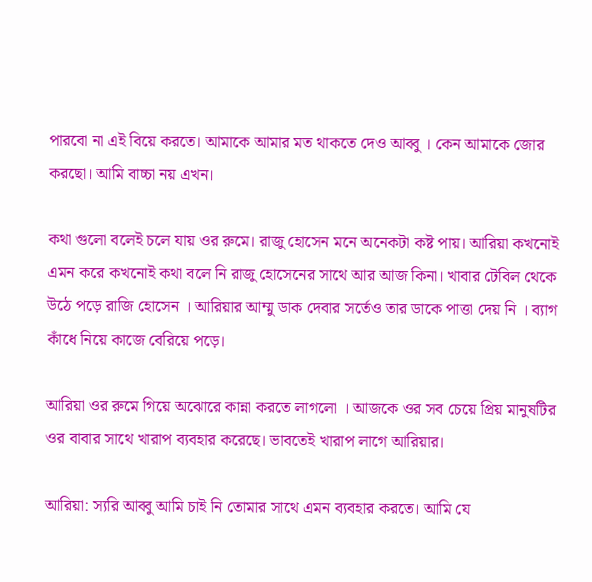পারবো না এই বিয়ে করতে। আমাকে আমার মত থাকতে দেও আব্বু । কেন আমাকে জোর করছো। আমি বাচ্চা নয় এখন।

কথা গুলো বলেই চলে যায় ওর রুমে। রাজু হোসেন মনে অনেকটা কষ্ট পায়। আরিয়া কখনোই এমন করে কখনোই কথা বলে নি রাজু হোসেনের সাথে আর আজ কিনা। খাবার টেবিল থেকে উঠে পড়ে রাজি হোসেন । আরিয়ার আম্মু ডাক দেবার সর্তেও তার ডাকে পাত্তা দেয় নি । ব্যাগ কাঁধে নিয়ে কাজে বেরিয়ে পড়ে।

আরিয়া ওর রুমে গিয়ে অঝোরে কান্না করতে লাগলো । আজকে ওর সব চেয়ে প্রিয় মানুষটির ওর বাবার সাথে খারাপ ব্যবহার করেছে। ভাবতেই খারাপ লাগে আরিয়ার।

আরিয়া: স্যরি আব্বু আমি চাই নি তোমার সাথে এমন ব্যবহার করতে। আমি যে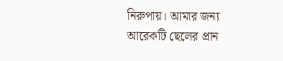নিরুপায়। আমার জন্য আরেকটি ছেলের প্রান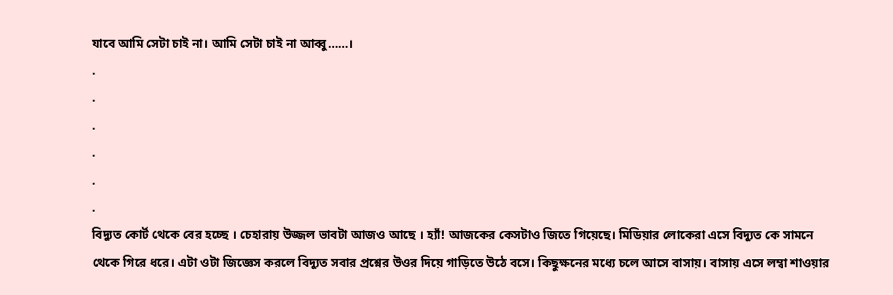যাবে আমি সেটা চাই না। আমি সেটা চাই না আব্বু……।
.
.
.
.
.
.
বিদ্যুত কোর্ট থেকে বের হচ্ছে । চেহারায় উজ্জল ভাবটা আজও আছে । হ্যাঁ! আজকের কেসটাও জিতে গিয়েছে। মিডিয়ার লোকেরা এসে বিদ্যুত কে সামনে থেকে গিরে ধরে। এটা ওটা জিজ্ঞেস করলে বিদ্যুত সবার প্রশ্নের উওর দিয়ে গাড়িতে উঠে বসে। কিছুক্ষনের মধ্যে চলে আসে বাসায়। বাসায় এসে লম্বা শাওয়ার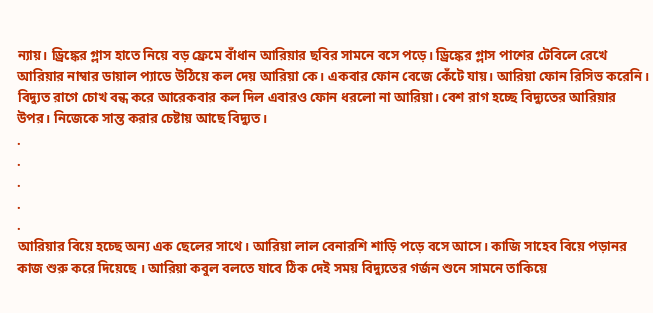ন্যায়। ড্রিঙ্কের গ্লাস হাতে নিয়ে বড় ফ্রেমে বাঁধান আরিয়ার ছবির সামনে বসে পড়ে। ড্রিঙ্কের গ্লাস পাশের টেবিলে রেখে আরিয়ার নাম্বার ডায়াল প্যাডে উঠিয়ে কল দেয় আরিয়া কে। একবার ফোন বেজে কেঁটে যায়। আরিয়া ফোন রিসিভ করেনি। বিদ্যুত রাগে চোখ বন্ধ করে আরেকবার কল দিল এবারও ফোন ধরলো না আরিয়া। বেশ রাগ হচ্ছে বিদ্যুতের আরিয়ার উপর। নিজেকে সান্ত করার চেষ্টায় আছে বিদ্যুত।
.
.
.
.
.
আরিয়ার বিয়ে হচ্ছে অন্য এক ছেলের সাথে। আরিয়া লাল বেনারশি শাড়ি পড়ে বসে আসে। কাজি সাহেব বিয়ে পড়ানর কাজ শুরু করে দিয়েছে । আরিয়া কবুল বলতে যাবে ঠিক দেই সময় বিদ্যুতের গর্জন শুনে সামনে তাকিয়ে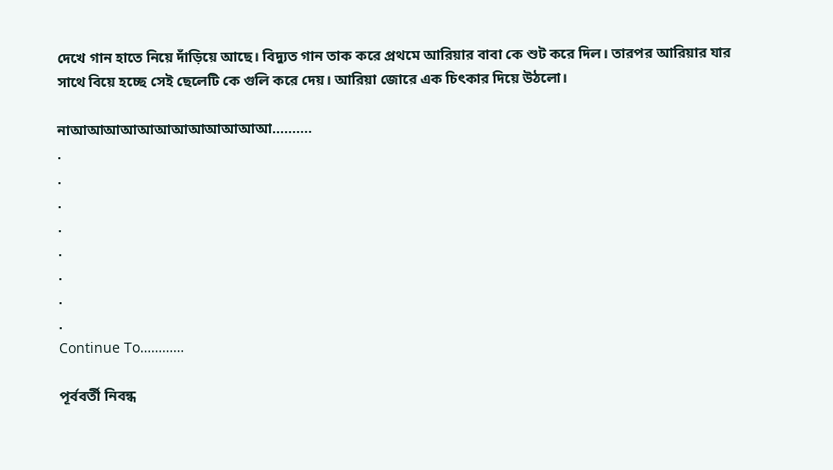দেখে গান হাতে নিয়ে দাঁড়িয়ে আছে। বিদ্যুত গান তাক করে প্রথমে আরিয়ার বাবা কে শুট করে দিল। তারপর আরিয়ার যার সাথে বিয়ে হচ্ছে সেই ছেলেটি কে গুলি করে দেয়। আরিয়া জোরে এক চিৎকার দিয়ে উঠলো।

নাআআআআআআআআআআআআ……….
.
.
.
.
.
.
.
.
Continue To…………

পূর্ববর্তী নিবন্ধ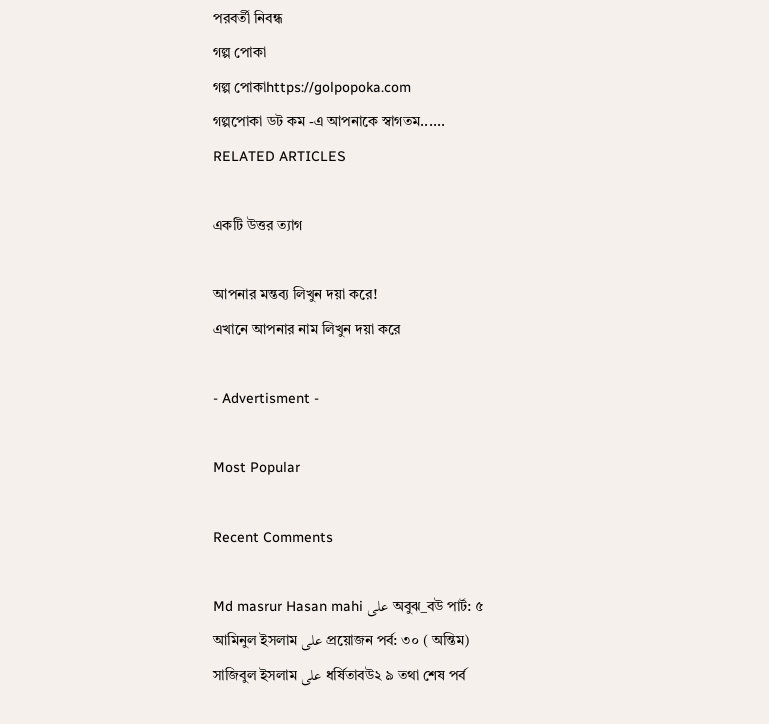পরবর্তী নিবন্ধ
গল্প পোকা
গল্প পোকাhttps://golpopoka.com
গল্পপোকা ডট কম -এ আপনাকে স্বাগতম......
RELATED ARTICLES

একটি উত্তর ত্যাগ

আপনার মন্তব্য লিখুন দয়া করে!
এখানে আপনার নাম লিখুন দয়া করে

- Advertisment -

Most Popular

Recent Comments

Md masrur Hasan mahi على অবুঝ_বউ পার্ট: ৫
আমিনুল ইসলাম على প্রয়োজন পর্ব: ৩০ ( অন্তিম)
সাজিবুল ইসলাম على ধর্ষিতাবউ২ ৯ তথা শেষ পর্ব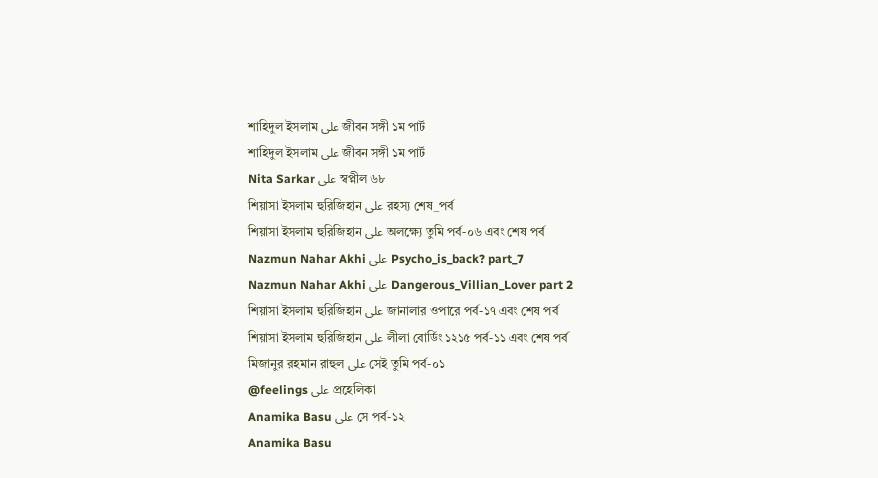শাহিদুল ইসলাম على জীবন সঙ্গী ১ম পার্ট
শাহিদুল ইসলাম على জীবন সঙ্গী ১ম পার্ট
Nita Sarkar على স্বপ্নীল ৬৮
শিয়াসা ইসলাম হুরিজিহান على রহস্য শেষ_পর্ব
শিয়াসা ইসলাম হুরিজিহান على অলক্ষ্যে তুমি পর্ব-০৬ এবং শেষ পর্ব
Nazmun Nahar Akhi على Psycho_is_back? part_7
Nazmun Nahar Akhi على Dangerous_Villian_Lover part 2
শিয়াসা ইসলাম হুরিজিহান على জানালার ওপারে পর্ব-১৭ এবং শেষ পর্ব
শিয়াসা ইসলাম হুরিজিহান على লীলা বোর্ডিং ১২১৫ পর্ব-১১ এবং শেষ পর্ব
মিজানুর রহমান রাহুল على সেই তুমি পর্ব-০১
@feelings على প্রহেলিকা
Anamika Basu على সে পর্ব-১২
Anamika Basu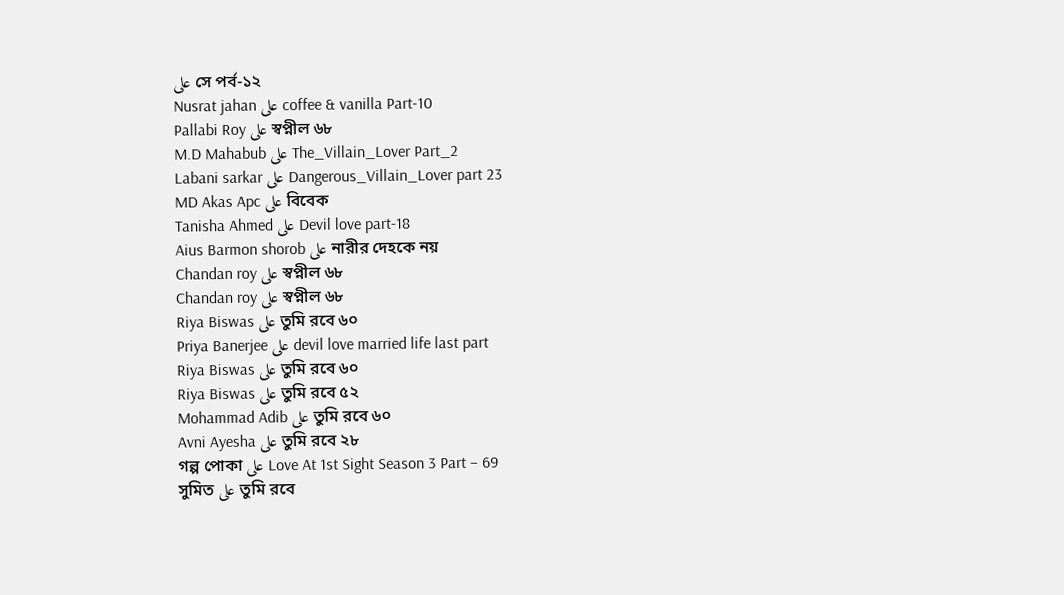على সে পর্ব-১২
Nusrat jahan على coffee & vanilla Part-10
Pallabi Roy على স্বপ্নীল ৬৮
M.D Mahabub على The_Villain_Lover Part_2
Labani sarkar على Dangerous_Villain_Lover part 23
MD Akas Apc على বিবেক
Tanisha Ahmed على Devil love part-18
Aius Barmon shorob على নারীর দেহকে নয়
Chandan roy على স্বপ্নীল ৬৮
Chandan roy على স্বপ্নীল ৬৮
Riya Biswas على তুমি রবে ৬০
Priya Banerjee على devil love married life last part
Riya Biswas على তুমি রবে ৬০
Riya Biswas على তুমি রবে ৫২
Mohammad Adib على তুমি রবে ৬০
Avni Ayesha على তুমি রবে ২৮
গল্প পোকা على Love At 1st Sight Season 3 Part – 69
সুমিত على তুমি রবে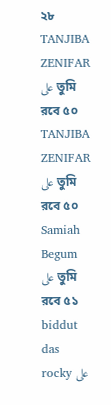২৮
TANJIBA ZENIFAR على তুমি রবে ৫০
TANJIBA ZENIFAR على তুমি রবে ৫০
Samiah Begum على তুমি রবে ৫১
biddut das rocky على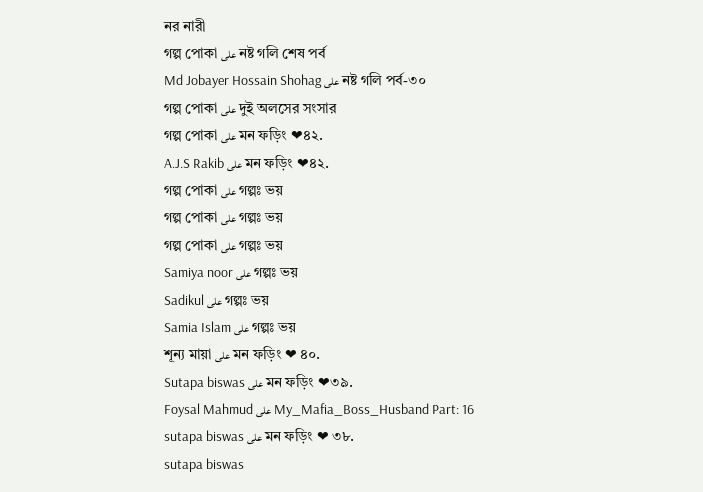নর নারী
গল্প পোকা على নষ্ট গলি শেষ পর্ব
Md Jobayer Hossain Shohag على নষ্ট গলি পর্ব-৩০
গল্প পোকা على দুই অলসের সংসার
গল্প পোকা على মন ফড়িং ❤৪২.
A.J.S Rakib على মন ফড়িং ❤৪২.
গল্প পোকা على গল্পঃ ভয়
গল্প পোকা على গল্পঃ ভয়
গল্প পোকা على গল্পঃ ভয়
Samiya noor على গল্পঃ ভয়
Sadikul على গল্পঃ ভয়
Samia Islam على গল্পঃ ভয়
শূন্য মায়া على মন ফড়িং ❤ ৪০.
Sutapa biswas على মন ফড়িং ❤৩৯.
Foysal Mahmud على My_Mafia_Boss_Husband Part: 16
sutapa biswas على মন ফড়িং ❤ ৩৮.
sutapa biswas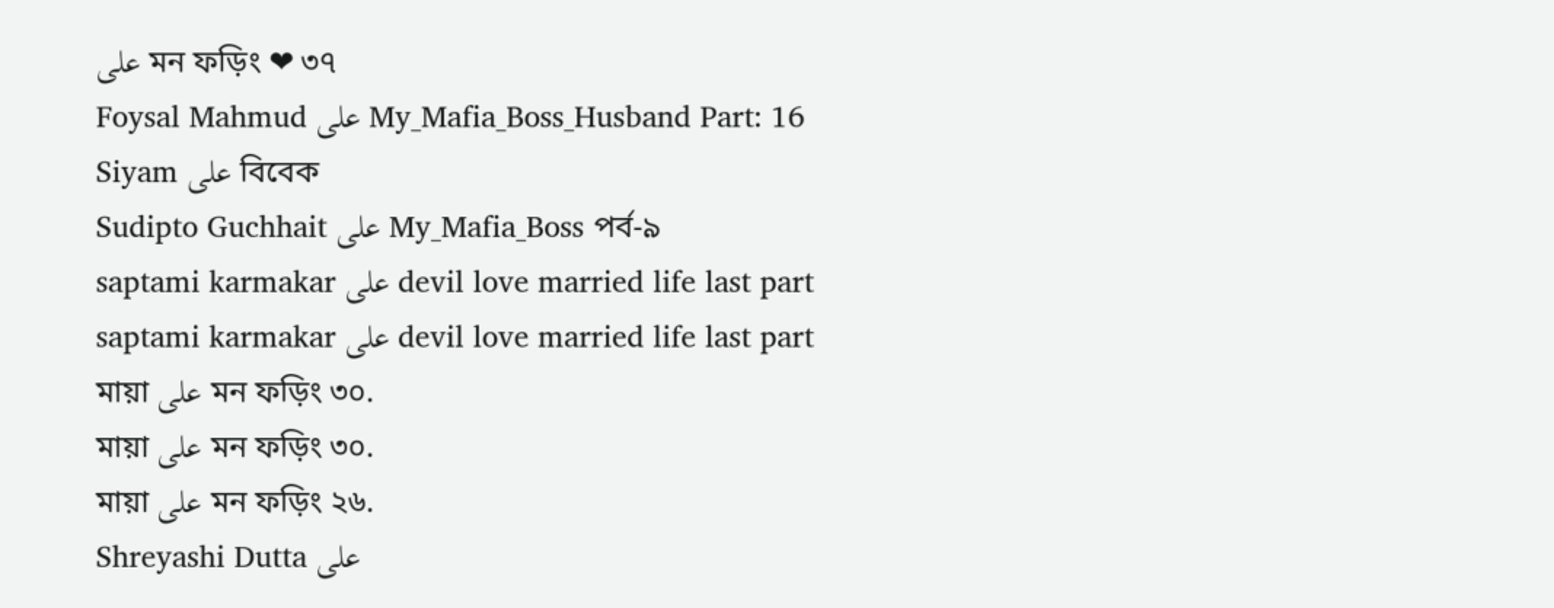على মন ফড়িং ❤ ৩৭
Foysal Mahmud على My_Mafia_Boss_Husband Part: 16
Siyam على বিবেক
Sudipto Guchhait على My_Mafia_Boss পর্ব-৯
saptami karmakar على devil love married life last part
saptami karmakar على devil love married life last part
মায়া على মন ফড়িং ৩০.
মায়া على মন ফড়িং ৩০.
মায়া على মন ফড়িং ২৬.
Shreyashi Dutta على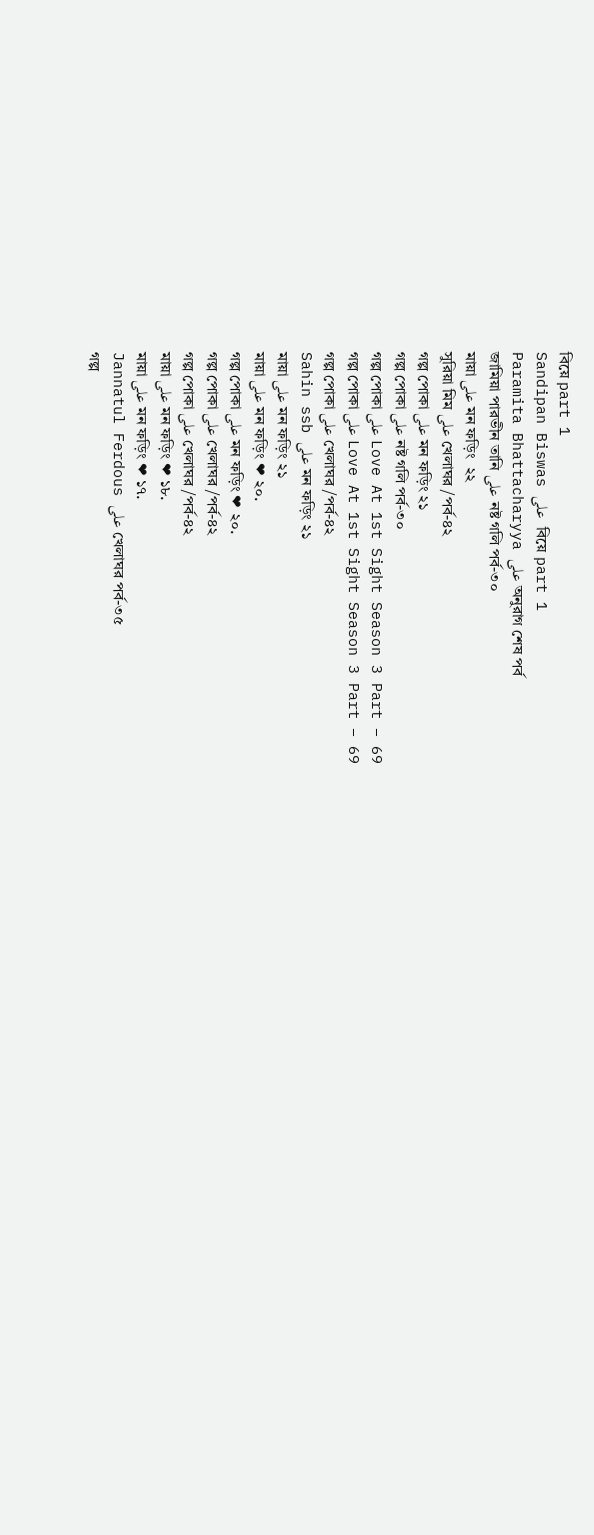বিয়ে part 1
Sandipan Biswas على  বিয়ে part 1
Paramita Bhattacharyya على অনুরাগ শেষ পর্ব
জামিয়া পারভীন তানি على নষ্ট গলি পর্ব-৩০
মায়া على মন ফড়িং  ২২
সুরিয়া মিম على খেলাঘর /পর্ব-৪২
গল্প পোকা على মন ফড়িং ২১
গল্প পোকা على নষ্ট গলি পর্ব-৩০
গল্প পোকা على Love At 1st Sight Season 3 Part – 69
গল্প পোকা على Love At 1st Sight Season 3 Part – 69
গল্প পোকা على খেলাঘর /পর্ব-৪২
Sahin ssb على মন ফড়িং ২১
মায়া على মন ফড়িং ২১
মায়া على মন ফড়িং ❤ ২০.
গল্প পোকা على মন ফড়িং ❤ ২০.
গল্প পোকা على খেলাঘর /পর্ব-৪২
গল্প পোকা على খেলাঘর /পর্ব-৪২
মায়া على মন ফড়িং ❤ ১৮.
মায়া على মন ফড়িং ❤ ১৭.
Jannatul Ferdous على খেলাঘর পর্ব-৩৫
গল্প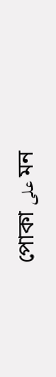পোকা على মন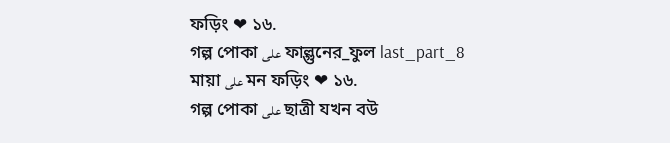ফড়িং ❤ ১৬.
গল্প পোকা على ফাল্গুনের_ফুল last_part_8
মায়া على মন ফড়িং ❤ ১৬.
গল্প পোকা على ছাত্রী যখন বউ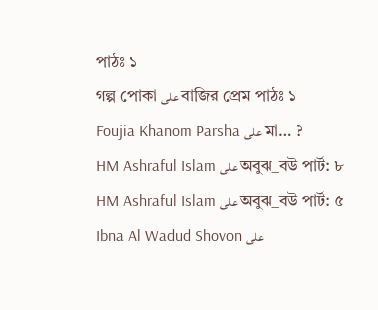পাঠঃ ১
গল্প পোকা على বাজির প্রেম পাঠঃ ১
Foujia Khanom Parsha على মা… ?
HM Ashraful Islam على অবুঝ_বউ পার্ট: ৮
HM Ashraful Islam على অবুঝ_বউ পার্ট: ৫
Ibna Al Wadud Shovon على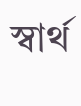স্বার্থ